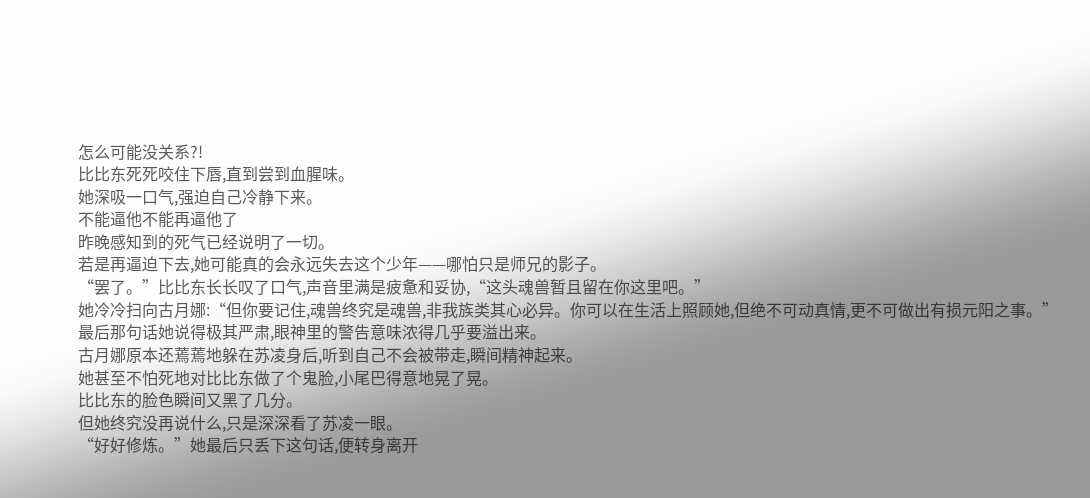怎么可能没关系?!
比比东死死咬住下唇,直到尝到血腥味。
她深吸一口气,强迫自己冷静下来。
不能逼他不能再逼他了
昨晚感知到的死气已经说明了一切。
若是再逼迫下去,她可能真的会永远失去这个少年——哪怕只是师兄的影子。
“罢了。”比比东长长叹了口气,声音里满是疲惫和妥协,“这头魂兽暂且留在你这里吧。”
她冷冷扫向古月娜:“但你要记住,魂兽终究是魂兽,非我族类其心必异。你可以在生活上照顾她,但绝不可动真情,更不可做出有损元阳之事。”
最后那句话她说得极其严肃,眼神里的警告意味浓得几乎要溢出来。
古月娜原本还蔫蔫地躲在苏凌身后,听到自己不会被带走,瞬间精神起来。
她甚至不怕死地对比比东做了个鬼脸,小尾巴得意地晃了晃。
比比东的脸色瞬间又黑了几分。
但她终究没再说什么,只是深深看了苏凌一眼。
“好好修炼。”她最后只丢下这句话,便转身离开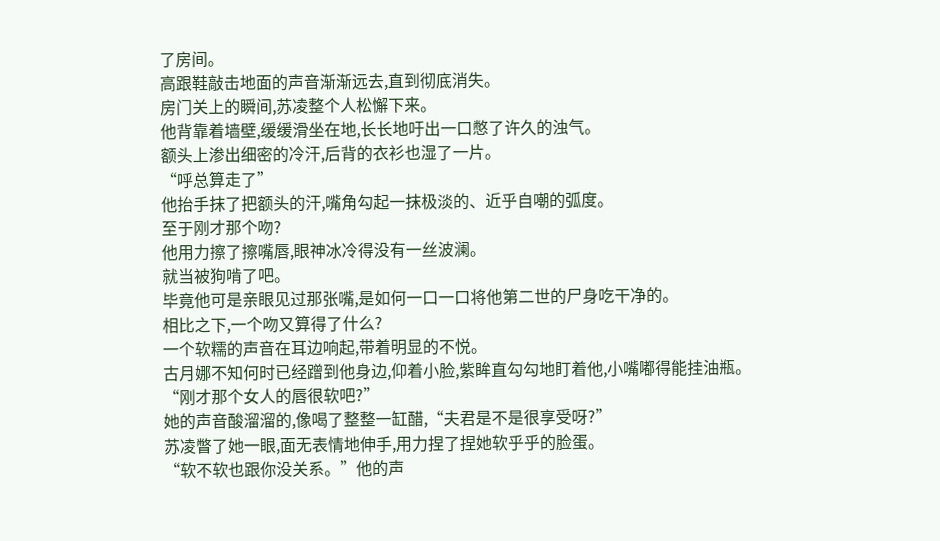了房间。
高跟鞋敲击地面的声音渐渐远去,直到彻底消失。
房门关上的瞬间,苏凌整个人松懈下来。
他背靠着墙壁,缓缓滑坐在地,长长地吁出一口憋了许久的浊气。
额头上渗出细密的冷汗,后背的衣衫也湿了一片。
“呼总算走了”
他抬手抹了把额头的汗,嘴角勾起一抹极淡的、近乎自嘲的弧度。
至于刚才那个吻?
他用力擦了擦嘴唇,眼神冰冷得没有一丝波澜。
就当被狗啃了吧。
毕竟他可是亲眼见过那张嘴,是如何一口一口将他第二世的尸身吃干净的。
相比之下,一个吻又算得了什么?
一个软糯的声音在耳边响起,带着明显的不悦。
古月娜不知何时已经蹭到他身边,仰着小脸,紫眸直勾勾地盯着他,小嘴嘟得能挂油瓶。
“刚才那个女人的唇很软吧?”
她的声音酸溜溜的,像喝了整整一缸醋,“夫君是不是很享受呀?”
苏凌瞥了她一眼,面无表情地伸手,用力捏了捏她软乎乎的脸蛋。
“软不软也跟你没关系。”他的声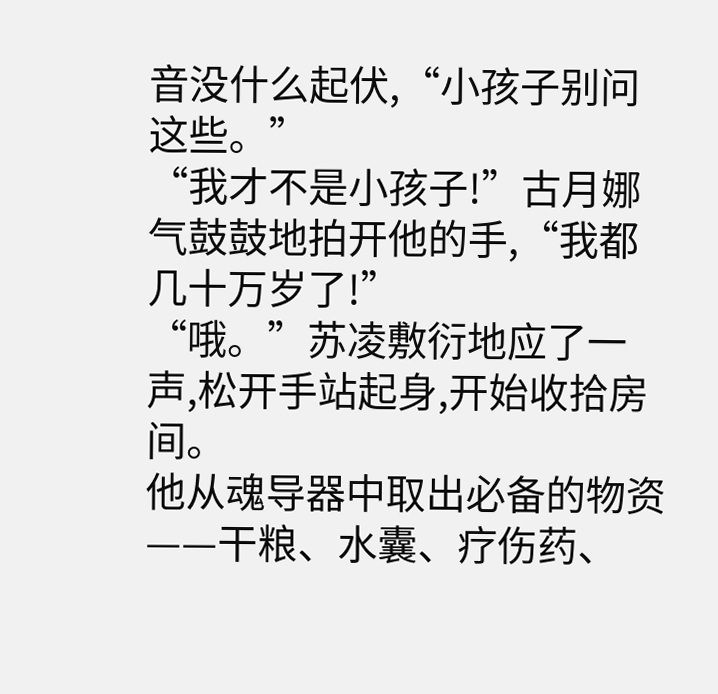音没什么起伏,“小孩子别问这些。”
“我才不是小孩子!”古月娜气鼓鼓地拍开他的手,“我都几十万岁了!”
“哦。”苏凌敷衍地应了一声,松开手站起身,开始收拾房间。
他从魂导器中取出必备的物资——干粮、水囊、疗伤药、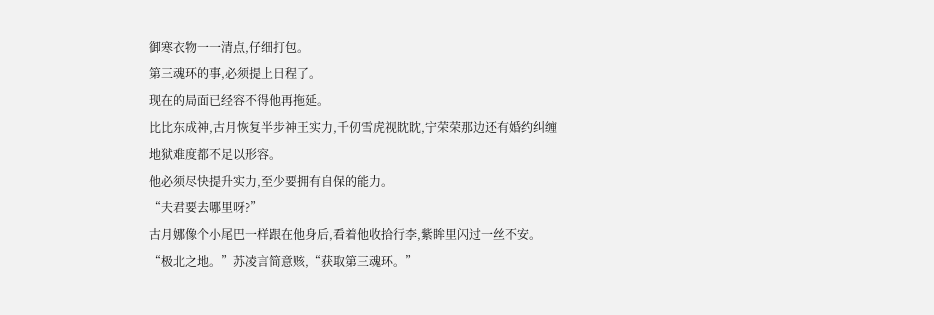御寒衣物一一清点,仔细打包。
第三魂环的事,必须提上日程了。
现在的局面已经容不得他再拖延。
比比东成神,古月恢复半步神王实力,千仞雪虎视眈眈,宁荣荣那边还有婚约纠缠
地狱难度都不足以形容。
他必须尽快提升实力,至少要拥有自保的能力。
“夫君要去哪里呀?”
古月娜像个小尾巴一样跟在他身后,看着他收拾行李,紫眸里闪过一丝不安。
“极北之地。”苏凌言简意赅,“获取第三魂环。”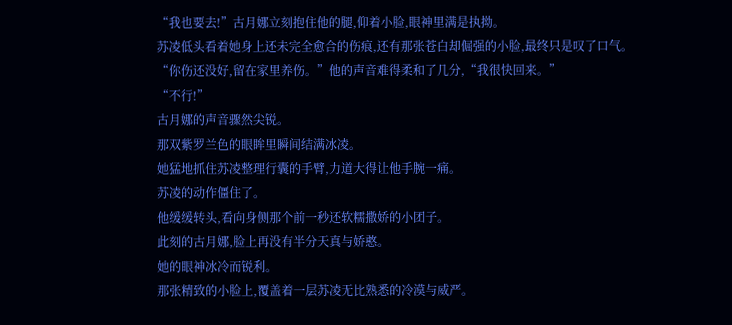“我也要去!”古月娜立刻抱住他的腿,仰着小脸,眼神里满是执拗。
苏凌低头看着她身上还未完全愈合的伤痕,还有那张苍白却倔强的小脸,最终只是叹了口气。
“你伤还没好,留在家里养伤。”他的声音难得柔和了几分,“我很快回来。”
“不行!”
古月娜的声音骤然尖锐。
那双紫罗兰色的眼眸里瞬间结满冰凌。
她猛地抓住苏凌整理行囊的手臂,力道大得让他手腕一痛。
苏凌的动作僵住了。
他缓缓转头,看向身侧那个前一秒还软糯撒娇的小团子。
此刻的古月娜,脸上再没有半分天真与娇憨。
她的眼神冰冷而锐利。
那张精致的小脸上,覆盖着一层苏凌无比熟悉的冷漠与威严。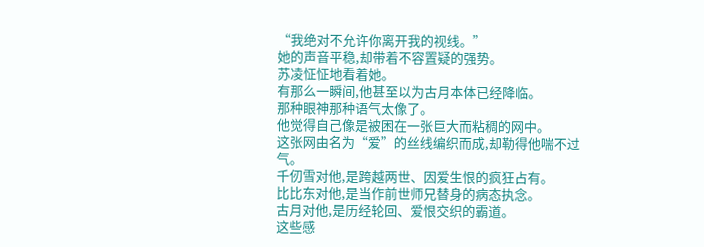“我绝对不允许你离开我的视线。”
她的声音平稳,却带着不容置疑的强势。
苏凌怔怔地看着她。
有那么一瞬间,他甚至以为古月本体已经降临。
那种眼神那种语气太像了。
他觉得自己像是被困在一张巨大而粘稠的网中。
这张网由名为“爱”的丝线编织而成,却勒得他喘不过气。
千仞雪对他,是跨越两世、因爱生恨的疯狂占有。
比比东对他,是当作前世师兄替身的病态执念。
古月对他,是历经轮回、爱恨交织的霸道。
这些感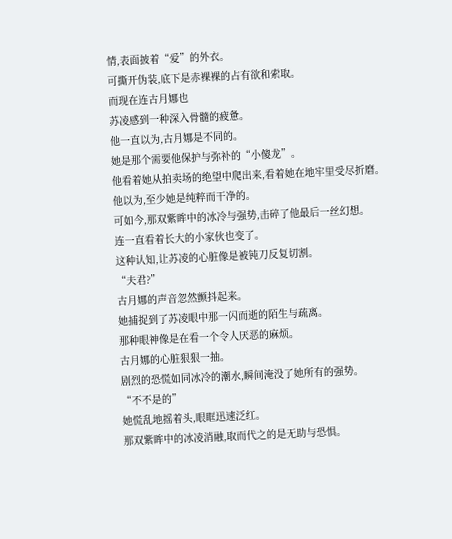情,表面披着“爱”的外衣。
可撕开伪装,底下是赤裸裸的占有欲和索取。
而现在连古月娜也
苏凌感到一种深入骨髓的疲惫。
他一直以为,古月娜是不同的。
她是那个需要他保护与弥补的“小傻龙”。
他看着她从拍卖场的绝望中爬出来,看着她在地牢里受尽折磨。
他以为,至少她是纯粹而干净的。
可如今,那双紫眸中的冰冷与强势,击碎了他最后一丝幻想。
连一直看着长大的小家伙也变了。
这种认知,让苏凌的心脏像是被钝刀反复切割。
“夫君?”
古月娜的声音忽然颤抖起来。
她捕捉到了苏凌眼中那一闪而逝的陌生与疏离。
那种眼神像是在看一个令人厌恶的麻烦。
古月娜的心脏狠狠一抽。
剧烈的恐慌如同冰冷的潮水,瞬间淹没了她所有的强势。
“不不是的”
她慌乱地摇着头,眼眶迅速泛红。
那双紫眸中的冰凌消融,取而代之的是无助与恐惧。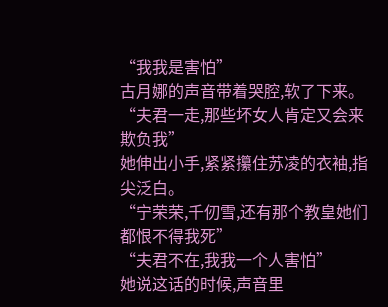“我我是害怕”
古月娜的声音带着哭腔,软了下来。
“夫君一走,那些坏女人肯定又会来欺负我”
她伸出小手,紧紧攥住苏凌的衣袖,指尖泛白。
“宁荣荣,千仞雪,还有那个教皇她们都恨不得我死”
“夫君不在,我我一个人害怕”
她说这话的时候,声音里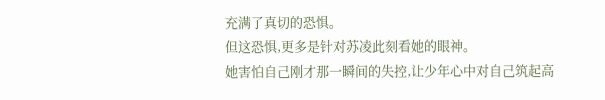充满了真切的恐惧。
但这恐惧,更多是针对苏凌此刻看她的眼神。
她害怕自己刚才那一瞬间的失控,让少年心中对自己筑起高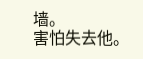墙。
害怕失去他。